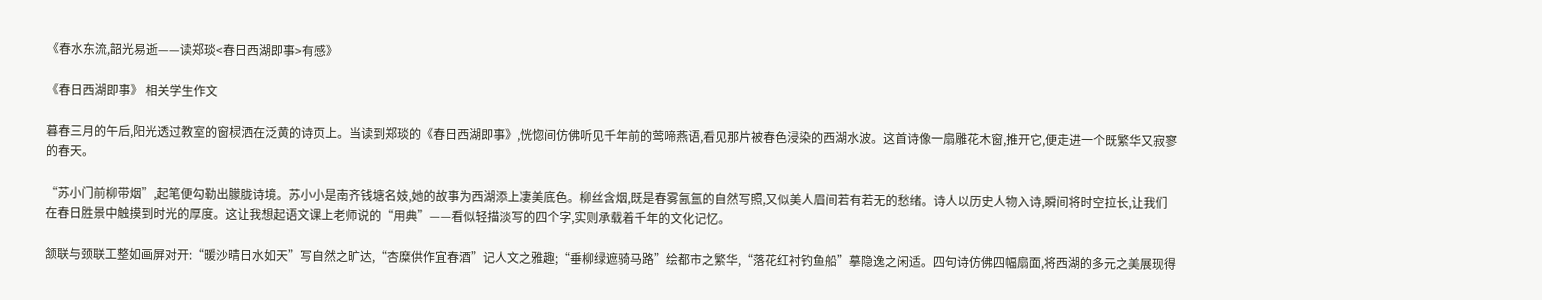《春水东流,韶光易逝——读郑琰<春日西湖即事>有感》

《春日西湖即事》 相关学生作文

暮春三月的午后,阳光透过教室的窗棂洒在泛黄的诗页上。当读到郑琰的《春日西湖即事》,恍惚间仿佛听见千年前的莺啼燕语,看见那片被春色浸染的西湖水波。这首诗像一扇雕花木窗,推开它,便走进一个既繁华又寂寥的春天。

“苏小门前柳带烟”,起笔便勾勒出朦胧诗境。苏小小是南齐钱塘名妓,她的故事为西湖添上凄美底色。柳丝含烟,既是春雾氤氲的自然写照,又似美人眉间若有若无的愁绪。诗人以历史人物入诗,瞬间将时空拉长,让我们在春日胜景中触摸到时光的厚度。这让我想起语文课上老师说的“用典”——看似轻描淡写的四个字,实则承载着千年的文化记忆。

颔联与颈联工整如画屏对开:“暖沙晴日水如天”写自然之旷达,“杏糜供作宜春酒”记人文之雅趣;“垂柳绿遮骑马路”绘都市之繁华,“落花红衬钓鱼船”摹隐逸之闲适。四句诗仿佛四幅扇面,将西湖的多元之美展现得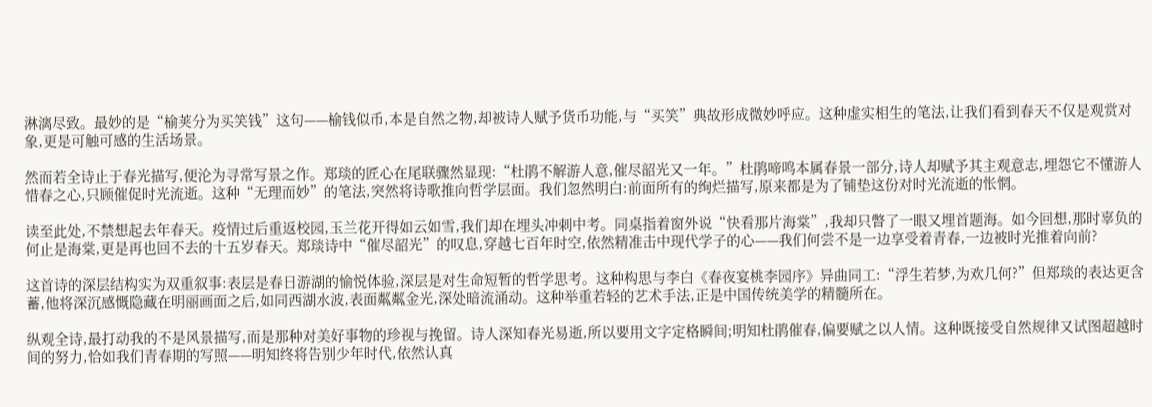淋漓尽致。最妙的是“榆荚分为买笑钱”这句——榆钱似币,本是自然之物,却被诗人赋予货币功能,与“买笑”典故形成微妙呼应。这种虚实相生的笔法,让我们看到春天不仅是观赏对象,更是可触可感的生活场景。

然而若全诗止于春光描写,便沦为寻常写景之作。郑琰的匠心在尾联骤然显现:“杜鹃不解游人意,催尽韶光又一年。”杜鹃啼鸣本属春景一部分,诗人却赋予其主观意志,埋怨它不懂游人惜春之心,只顾催促时光流逝。这种“无理而妙”的笔法,突然将诗歌推向哲学层面。我们忽然明白:前面所有的绚烂描写,原来都是为了铺垫这份对时光流逝的怅惘。

读至此处,不禁想起去年春天。疫情过后重返校园,玉兰花开得如云如雪,我们却在埋头冲刺中考。同桌指着窗外说“快看那片海棠”,我却只瞥了一眼又埋首题海。如今回想,那时辜负的何止是海棠,更是再也回不去的十五岁春天。郑琰诗中“催尽韶光”的叹息,穿越七百年时空,依然精准击中现代学子的心——我们何尝不是一边享受着青春,一边被时光推着向前?

这首诗的深层结构实为双重叙事:表层是春日游湖的愉悦体验,深层是对生命短暂的哲学思考。这种构思与李白《春夜宴桃李园序》异曲同工:“浮生若梦,为欢几何?”但郑琰的表达更含蓄,他将深沉感慨隐藏在明丽画面之后,如同西湖水波,表面粼粼金光,深处暗流涌动。这种举重若轻的艺术手法,正是中国传统美学的精髓所在。

纵观全诗,最打动我的不是风景描写,而是那种对美好事物的珍视与挽留。诗人深知春光易逝,所以要用文字定格瞬间;明知杜鹃催春,偏要赋之以人情。这种既接受自然规律又试图超越时间的努力,恰如我们青春期的写照——明知终将告别少年时代,依然认真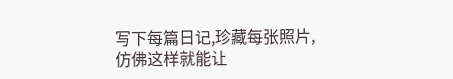写下每篇日记,珍藏每张照片,仿佛这样就能让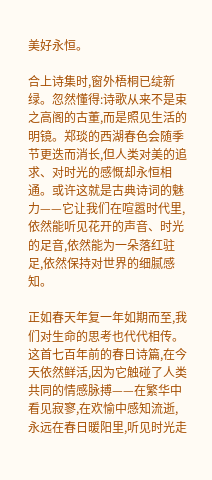美好永恒。

合上诗集时,窗外梧桐已绽新绿。忽然懂得:诗歌从来不是束之高阁的古董,而是照见生活的明镜。郑琰的西湖春色会随季节更迭而消长,但人类对美的追求、对时光的感慨却永恒相通。或许这就是古典诗词的魅力——它让我们在喧嚣时代里,依然能听见花开的声音、时光的足音,依然能为一朵落红驻足,依然保持对世界的细腻感知。

正如春天年复一年如期而至,我们对生命的思考也代代相传。这首七百年前的春日诗篇,在今天依然鲜活,因为它触碰了人类共同的情感脉搏——在繁华中看见寂寥,在欢愉中感知流逝,永远在春日暖阳里,听见时光走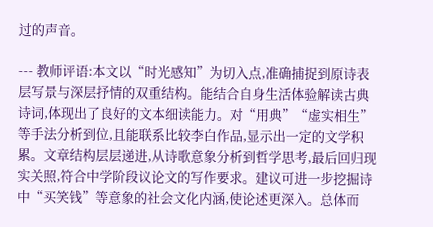过的声音。

--- 教师评语:本文以“时光感知”为切入点,准确捕捉到原诗表层写景与深层抒情的双重结构。能结合自身生活体验解读古典诗词,体现出了良好的文本细读能力。对“用典”“虚实相生”等手法分析到位,且能联系比较李白作品,显示出一定的文学积累。文章结构层层递进,从诗歌意象分析到哲学思考,最后回归现实关照,符合中学阶段议论文的写作要求。建议可进一步挖掘诗中“买笑钱”等意象的社会文化内涵,使论述更深入。总体而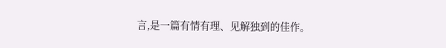言,是一篇有情有理、见解独到的佳作。